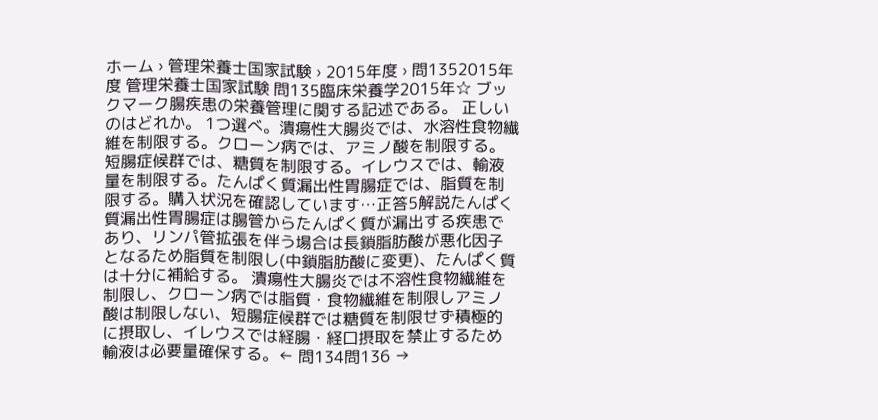ホーム › 管理栄養士国家試験 › 2015年度 › 問1352015年度 管理栄養士国家試験 問135臨床栄養学2015年☆ ブックマーク腸疾患の栄養管理に関する記述である。 正しいのはどれか。 1つ選べ。潰瘍性大腸炎では、水溶性食物繊維を制限する。クローン病では、アミノ酸を制限する。短腸症候群では、糖質を制限する。イレウスでは、輸液量を制限する。たんぱく質漏出性胃腸症では、脂質を制限する。購入状況を確認しています…正答5解説たんぱく質漏出性胃腸症は腸管からたんぱく質が漏出する疾患であり、リンパ管拡張を伴う場合は長鎖脂肪酸が悪化因子となるため脂質を制限し(中鎖脂肪酸に変更)、たんぱく質は十分に補給する。 潰瘍性大腸炎では不溶性食物繊維を制限し、クローン病では脂質・食物繊維を制限しアミノ酸は制限しない、短腸症候群では糖質を制限せず積極的に摂取し、イレウスでは経腸・経口摂取を禁止するため輸液は必要量確保する。← 問134問136 →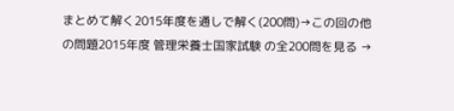まとめて解く2015年度を通しで解く(200問)→この回の他の問題2015年度 管理栄養士国家試験 の全200問を見る →